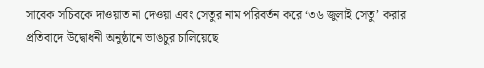সাবেক সচিবকে দাওয়াত না দেওয়া এবং সেতুর নাম পরিবর্তন করে ‘৩৬ জুলাই সেতু’ করার প্রতিবাদে উদ্বোধনী অনুষ্ঠানে ভাঙচুর চালিয়েছে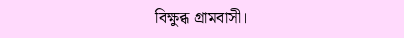বিক্ষুব্ধ গ্রামবাসী।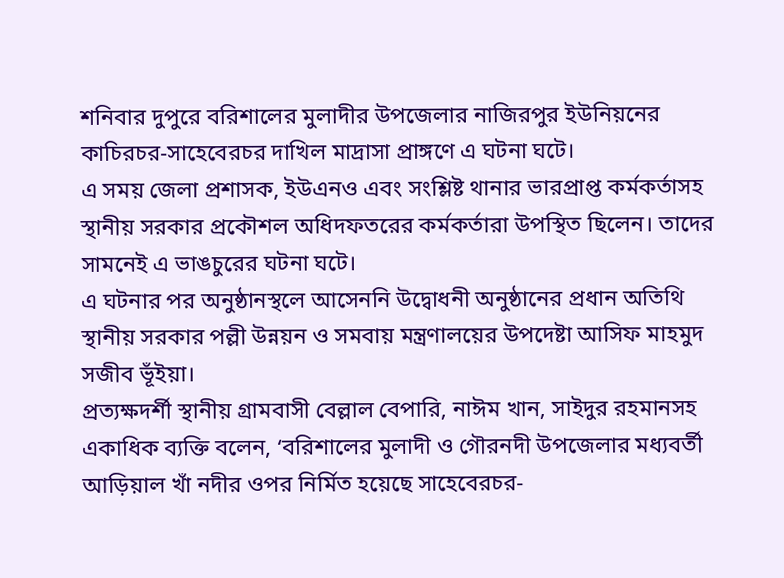শনিবার দুপুরে বরিশালের মুলাদীর উপজেলার নাজিরপুর ইউনিয়নের কাচিরচর-সাহেবেরচর দাখিল মাদ্রাসা প্রাঙ্গণে এ ঘটনা ঘটে।
এ সময় জেলা প্রশাসক, ইউএনও এবং সংশ্লিষ্ট থানার ভারপ্রাপ্ত কর্মকর্তাসহ স্থানীয় সরকার প্রকৌশল অধিদফতরের কর্মকর্তারা উপস্থিত ছিলেন। তাদের সামনেই এ ভাঙচুরের ঘটনা ঘটে।
এ ঘটনার পর অনুষ্ঠানস্থলে আসেননি উদ্বোধনী অনুষ্ঠানের প্রধান অতিথি স্থানীয় সরকার পল্লী উন্নয়ন ও সমবায় মন্ত্রণালয়ের উপদেষ্টা আসিফ মাহমুদ সজীব ভূঁইয়া।
প্রত্যক্ষদর্শী স্থানীয় গ্রামবাসী বেল্লাল বেপারি, নাঈম খান, সাইদুর রহমানসহ একাধিক ব্যক্তি বলেন, ‘বরিশালের মুলাদী ও গৌরনদী উপজেলার মধ্যবর্তী আড়িয়াল খাঁ নদীর ওপর নির্মিত হয়েছে সাহেবেরচর-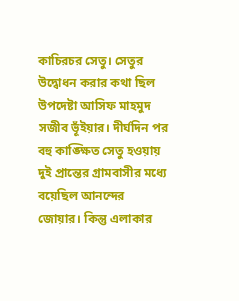কাচিরচর সেতু। সেতুর উদ্বোধন করার কথা ছিল উপদেষ্টা আসিফ মাহমুদ সজীব ভূঁইয়ার। দীর্ঘদিন পর বহু কাঙ্ক্ষিত সেতু হওয়ায় দুই প্রান্তের গ্রামবাসীর মধ্যে বয়েছিল আনন্দের জোয়ার। কিন্তু এলাকার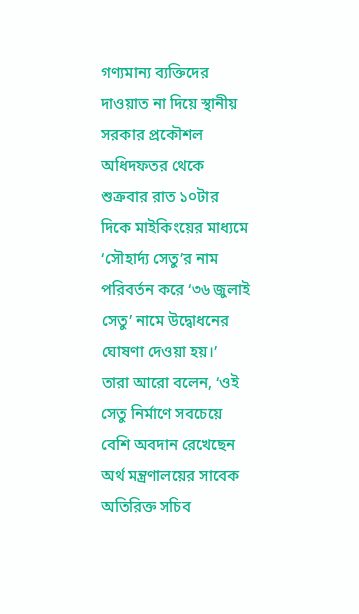গণ্যমান্য ব্যক্তিদের দাওয়াত না দিয়ে স্থানীয় সরকার প্রকৌশল অধিদফতর থেকে শুক্রবার রাত ১০টার দিকে মাইকিংয়ের মাধ্যমে ‘সৌহার্দ্য সেতু’র নাম পরিবর্তন করে ‘৩৬ জুলাই সেতু’ নামে উদ্বোধনের ঘোষণা দেওয়া হয়।’
তারা আরো বলেন, ‘ওই সেতু নির্মাণে সবচেয়ে বেশি অবদান রেখেছেন অর্থ মন্ত্রণালয়ের সাবেক অতিরিক্ত সচিব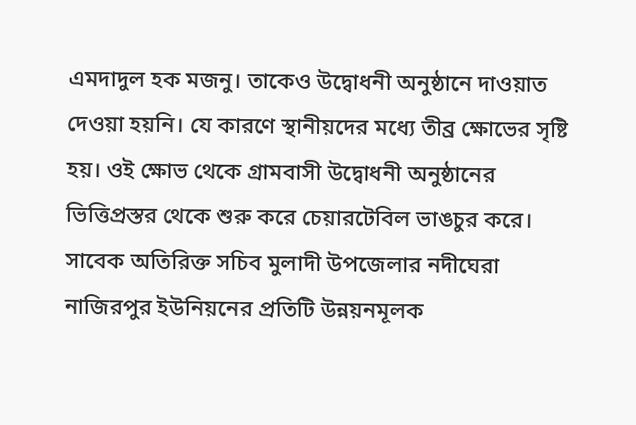এমদাদুল হক মজনু। তাকেও উদ্বোধনী অনুষ্ঠানে দাওয়াত দেওয়া হয়নি। যে কারণে স্থানীয়দের মধ্যে তীব্র ক্ষোভের সৃষ্টি হয়। ওই ক্ষোভ থেকে গ্রামবাসী উদ্বোধনী অনুষ্ঠানের ভিত্তিপ্রস্তর থেকে শুরু করে চেয়ারটেবিল ভাঙচুর করে। সাবেক অতিরিক্ত সচিব মুলাদী উপজেলার নদীঘেরা নাজিরপুর ইউনিয়নের প্রতিটি উন্নয়নমূলক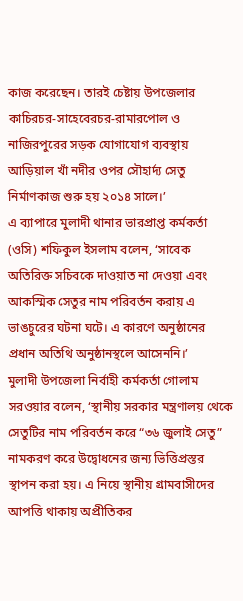কাজ করেছেন। তারই চেষ্টায় উপজেলার কাচিরচর-সাহেবেরচর-রামারপোল ও নাজিরপুরের সড়ক যোগাযোগ ব্যবস্থায় আড়িয়াল খাঁ নদীর ওপর সৌহার্দ্য সেতু নির্মাণকাজ শুরু হয় ২০১৪ সালে।’
এ ব্যাপারে মুলাদী থানার ভারপ্রাপ্ত কর্মকর্তা (ওসি) শফিকুল ইসলাম বলেন, ‘সাবেক অতিরিক্ত সচিবকে দাওয়াত না দেওয়া এবং আকস্মিক সেতুর নাম পরিবর্তন করায় এ ভাঙচুরের ঘটনা ঘটে। এ কারণে অনুষ্ঠানের প্রধান অতিথি অনুষ্ঠানস্থলে আসেননি।’
মুলাদী উপজেলা নির্বাহী কর্মকর্তা গোলাম সরওয়ার বলেন, ‘স্থানীয় সরকার মন্ত্রণালয় থেকে সেতুটির নাম পরিবর্তন করে “৩৬ জুলাই সেতু” নামকরণ করে উদ্বোধনের জন্য ভিত্তিপ্রস্তর স্থাপন করা হয়। এ নিয়ে স্থানীয় গ্রামবাসীদের আপত্তি থাকায় অপ্রীতিকর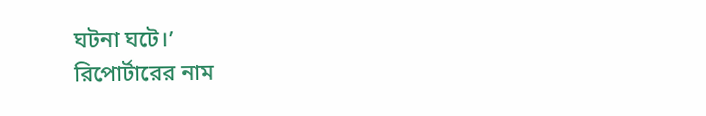ঘটনা ঘটে।’
রিপোর্টারের নাম